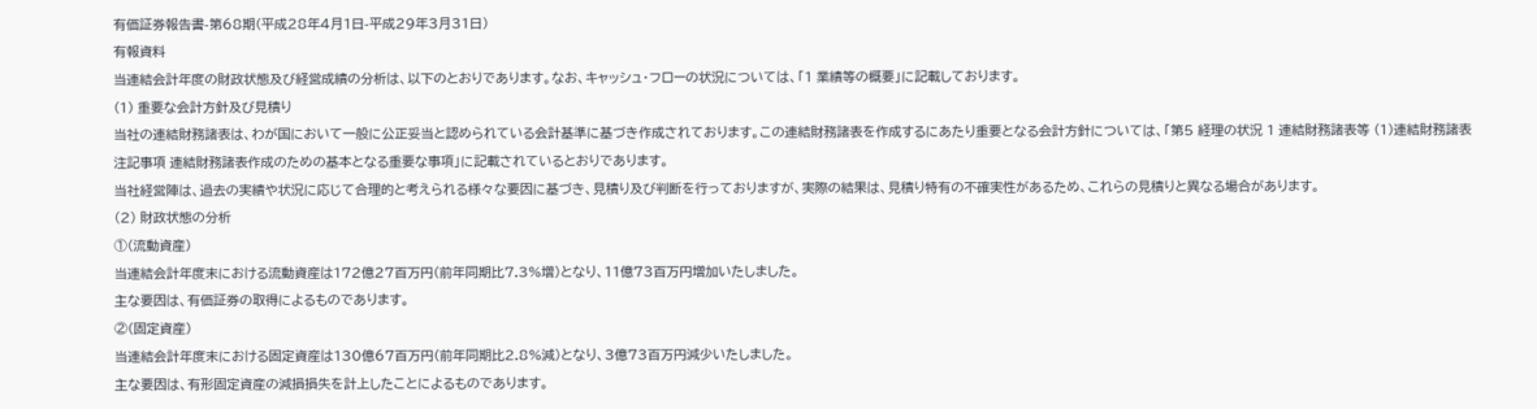有価証券報告書-第68期(平成28年4月1日-平成29年3月31日)
有報資料
当連結会計年度の財政状態及び経営成績の分析は、以下のとおりであります。なお、キャッシュ・フローの状況については、「1 業績等の概要」に記載しております。
(1) 重要な会計方針及び見積り
当社の連結財務諸表は、わが国において一般に公正妥当と認められている会計基準に基づき作成されております。この連結財務諸表を作成するにあたり重要となる会計方針については、「第5 経理の状況 1 連結財務諸表等 (1)連結財務諸表 注記事項 連結財務諸表作成のための基本となる重要な事項」に記載されているとおりであります。
当社経営陣は、過去の実績や状況に応じて合理的と考えられる様々な要因に基づき、見積り及び判断を行っておりますが、実際の結果は、見積り特有の不確実性があるため、これらの見積りと異なる場合があります。
(2) 財政状態の分析
①(流動資産)
当連結会計年度末における流動資産は172億27百万円(前年同期比7.3%増)となり、11億73百万円増加いたしました。
主な要因は、有価証券の取得によるものであります。
②(固定資産)
当連結会計年度末における固定資産は130億67百万円(前年同期比2.8%減)となり、3億73百万円減少いたしました。
主な要因は、有形固定資産の減損損失を計上したことによるものであります。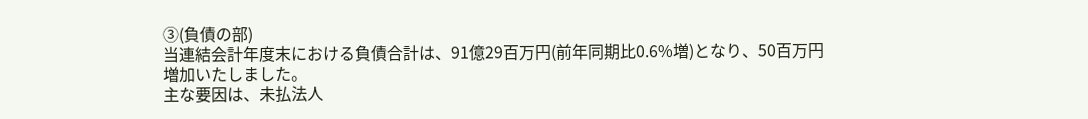③(負債の部)
当連結会計年度末における負債合計は、91億29百万円(前年同期比0.6%増)となり、50百万円増加いたしました。
主な要因は、未払法人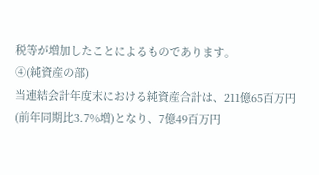税等が増加したことによるものであります。
④(純資産の部)
当連結会計年度末における純資産合計は、211億65百万円(前年同期比3.7%増)となり、7億49百万円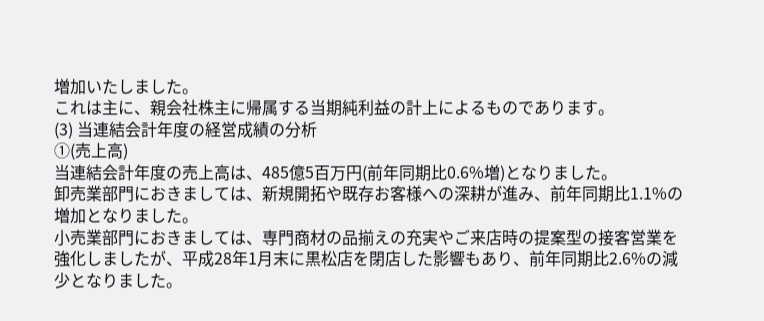増加いたしました。
これは主に、親会社株主に帰属する当期純利益の計上によるものであります。
(3) 当連結会計年度の経営成績の分析
①(売上高)
当連結会計年度の売上高は、485億5百万円(前年同期比0.6%増)となりました。
卸売業部門におきましては、新規開拓や既存お客様への深耕が進み、前年同期比1.1%の増加となりました。
小売業部門におきましては、専門商材の品揃えの充実やご来店時の提案型の接客営業を強化しましたが、平成28年1月末に黒松店を閉店した影響もあり、前年同期比2.6%の減少となりました。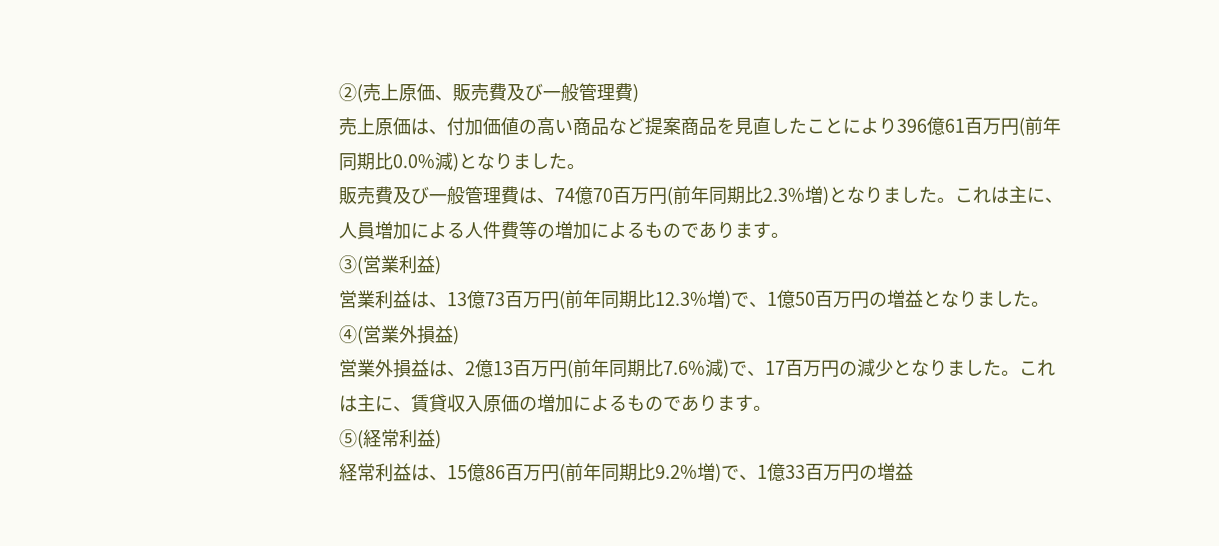②(売上原価、販売費及び一般管理費)
売上原価は、付加価値の高い商品など提案商品を見直したことにより396億61百万円(前年同期比0.0%減)となりました。
販売費及び一般管理費は、74億70百万円(前年同期比2.3%増)となりました。これは主に、人員増加による人件費等の増加によるものであります。
③(営業利益)
営業利益は、13億73百万円(前年同期比12.3%増)で、1億50百万円の増益となりました。
④(営業外損益)
営業外損益は、2億13百万円(前年同期比7.6%減)で、17百万円の減少となりました。これは主に、賃貸収入原価の増加によるものであります。
⑤(経常利益)
経常利益は、15億86百万円(前年同期比9.2%増)で、1億33百万円の増益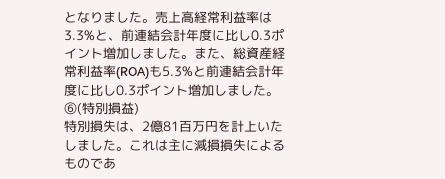となりました。売上高経常利益率は3.3%と、前連結会計年度に比し0.3ポイント増加しました。また、総資産経常利益率(ROA)も5.3%と前連結会計年度に比し0.3ポイント増加しました。
⑥(特別損益)
特別損失は、2億81百万円を計上いたしました。これは主に減損損失によるものであ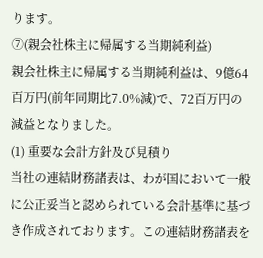ります。
⑦(親会社株主に帰属する当期純利益)
親会社株主に帰属する当期純利益は、9億64百万円(前年同期比7.0%減)で、72百万円の減益となりました。
(1) 重要な会計方針及び見積り
当社の連結財務諸表は、わが国において一般に公正妥当と認められている会計基準に基づき作成されております。この連結財務諸表を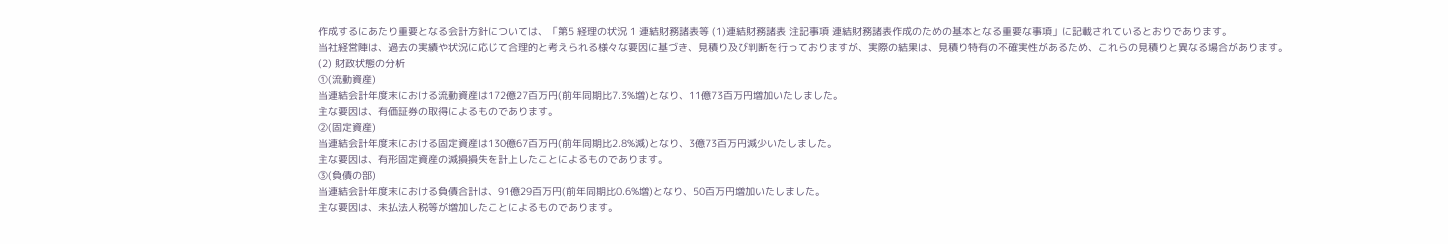作成するにあたり重要となる会計方針については、「第5 経理の状況 1 連結財務諸表等 (1)連結財務諸表 注記事項 連結財務諸表作成のための基本となる重要な事項」に記載されているとおりであります。
当社経営陣は、過去の実績や状況に応じて合理的と考えられる様々な要因に基づき、見積り及び判断を行っておりますが、実際の結果は、見積り特有の不確実性があるため、これらの見積りと異なる場合があります。
(2) 財政状態の分析
①(流動資産)
当連結会計年度末における流動資産は172億27百万円(前年同期比7.3%増)となり、11億73百万円増加いたしました。
主な要因は、有価証券の取得によるものであります。
②(固定資産)
当連結会計年度末における固定資産は130億67百万円(前年同期比2.8%減)となり、3億73百万円減少いたしました。
主な要因は、有形固定資産の減損損失を計上したことによるものであります。
③(負債の部)
当連結会計年度末における負債合計は、91億29百万円(前年同期比0.6%増)となり、50百万円増加いたしました。
主な要因は、未払法人税等が増加したことによるものであります。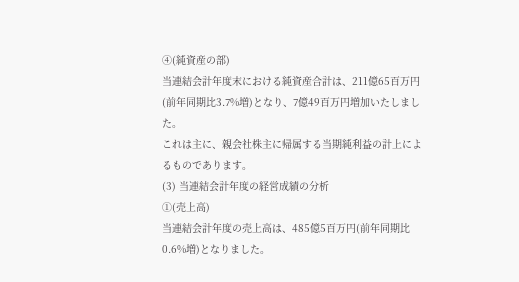④(純資産の部)
当連結会計年度末における純資産合計は、211億65百万円(前年同期比3.7%増)となり、7億49百万円増加いたしました。
これは主に、親会社株主に帰属する当期純利益の計上によるものであります。
(3) 当連結会計年度の経営成績の分析
①(売上高)
当連結会計年度の売上高は、485億5百万円(前年同期比0.6%増)となりました。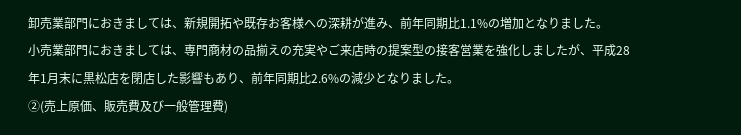卸売業部門におきましては、新規開拓や既存お客様への深耕が進み、前年同期比1.1%の増加となりました。
小売業部門におきましては、専門商材の品揃えの充実やご来店時の提案型の接客営業を強化しましたが、平成28年1月末に黒松店を閉店した影響もあり、前年同期比2.6%の減少となりました。
②(売上原価、販売費及び一般管理費)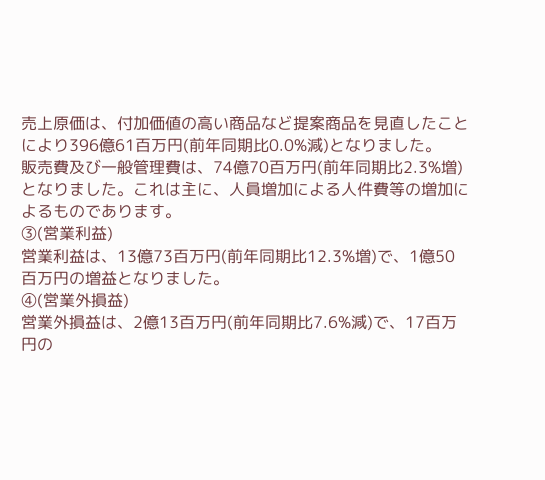売上原価は、付加価値の高い商品など提案商品を見直したことにより396億61百万円(前年同期比0.0%減)となりました。
販売費及び一般管理費は、74億70百万円(前年同期比2.3%増)となりました。これは主に、人員増加による人件費等の増加によるものであります。
③(営業利益)
営業利益は、13億73百万円(前年同期比12.3%増)で、1億50百万円の増益となりました。
④(営業外損益)
営業外損益は、2億13百万円(前年同期比7.6%減)で、17百万円の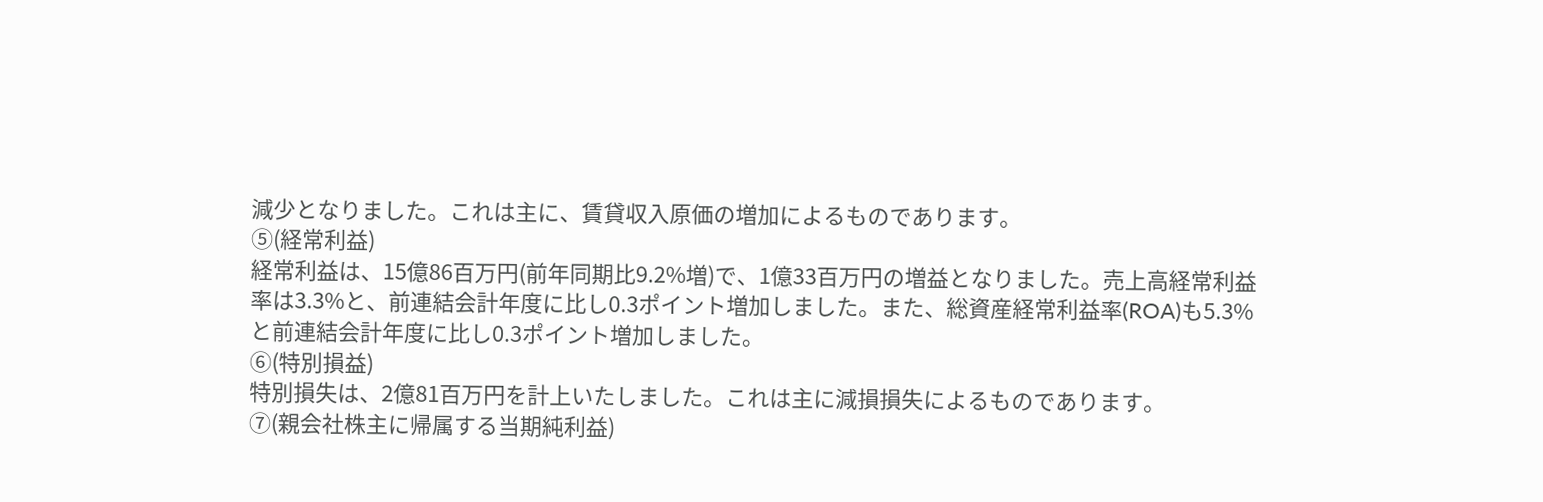減少となりました。これは主に、賃貸収入原価の増加によるものであります。
⑤(経常利益)
経常利益は、15億86百万円(前年同期比9.2%増)で、1億33百万円の増益となりました。売上高経常利益率は3.3%と、前連結会計年度に比し0.3ポイント増加しました。また、総資産経常利益率(ROA)も5.3%と前連結会計年度に比し0.3ポイント増加しました。
⑥(特別損益)
特別損失は、2億81百万円を計上いたしました。これは主に減損損失によるものであります。
⑦(親会社株主に帰属する当期純利益)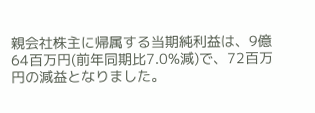親会社株主に帰属する当期純利益は、9億64百万円(前年同期比7.0%減)で、72百万円の減益となりました。